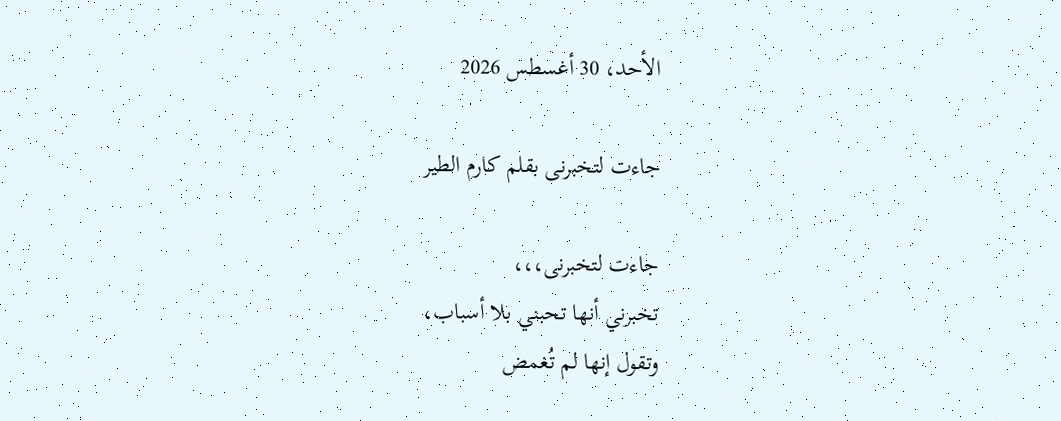الأحد، 30 أغسطس 2026

جاءت لتخبرنى بقلم كارم الطير

جاءت لتخبرنى،،،
تخبرني أنها تحبني بلا أسباب،
وتقول إنها لم تُغمض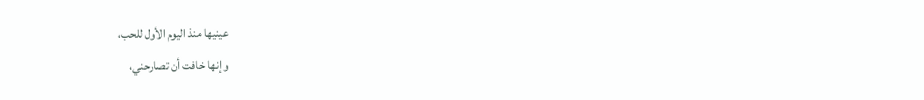عينيها منذ اليوم الأول للحب،
وإنها خافت أن تصارحني،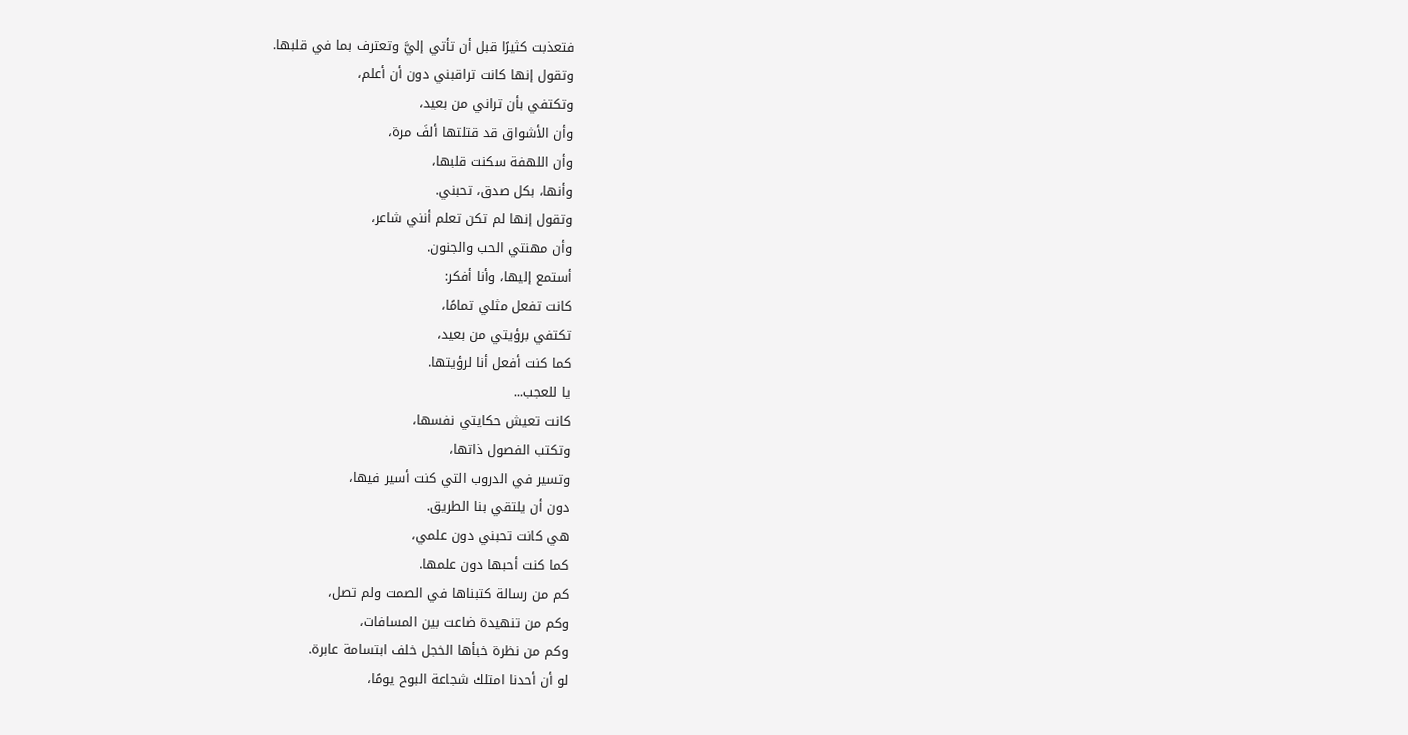فتعذبت كثيرًا قبل أن تأتي إليَّ وتعترف بما في قلبها.
وتقول إنها كانت تراقبني دون أن أعلم،
وتكتفي بأن تراني من بعيد،
وأن الأشواق قد قتلتها ألفَ مرة،
وأن اللهفة سكنت قلبها،
وأنها، بكل صدق، تحبني.
وتقول إنها لم تكن تعلم أنني شاعر،
وأن مهنتي الحب والجنون.
أستمع إليها، وأنا أفكر:
كانت تفعل مثلي تمامًا،
تكتفي برؤيتي من بعيد،
كما كنت أفعل أنا لرؤيتها.
يا للعجب...
كانت تعيش حكايتي نفسها،
وتكتب الفصول ذاتها،
وتسير في الدروب التي كنت أسير فيها،
دون أن يلتقي بنا الطريق.
هي كانت تحبني دون علمي،
كما كنت أحبها دون علمها.
كم من رسالة كتبناها في الصمت ولم تصل،
وكم من تنهيدة ضاعت بين المسافات،
وكم من نظرة خبأها الخجل خلف ابتسامة عابرة.
لو أن أحدنا امتلك شجاعة البوح يومًا،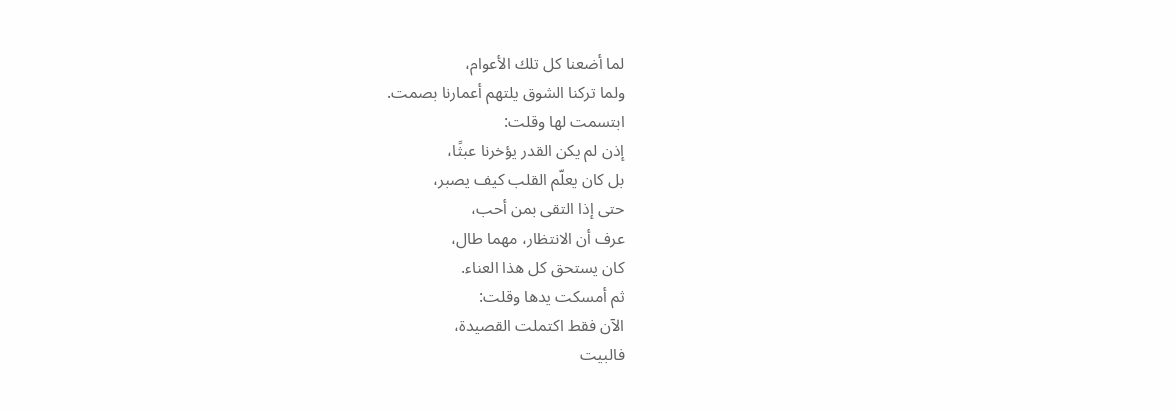لما أضعنا كل تلك الأعوام،
ولما تركنا الشوق يلتهم أعمارنا بصمت.
ابتسمت لها وقلت:
إذن لم يكن القدر يؤخرنا عبثًا،
بل كان يعلّم القلب كيف يصبر،
حتى إذا التقى بمن أحب،
عرف أن الانتظار، مهما طال،
كان يستحق كل هذا العناء.
ثم أمسكت يدها وقلت:
الآن فقط اكتملت القصيدة،
فالبيت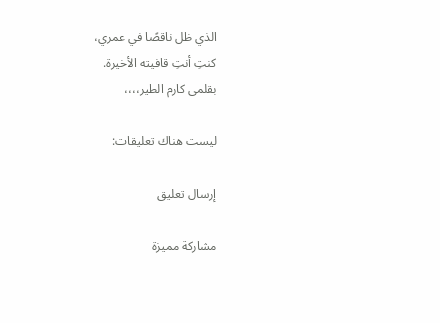الذي ظل ناقصًا في عمري،
كنتِ أنتِ قافيته الأخيرة.
بقلمى كارم الطير،،،،

ليست هناك تعليقات:

إرسال تعليق

مشاركة مميزة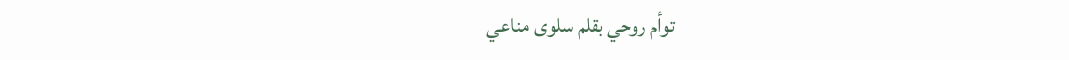توأم روحي بقلم سلوى مناعي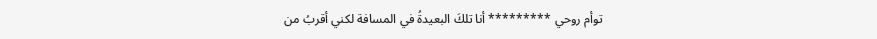توأم روحي ********* أنا تلكَ البعيدةُ في المسافة لكني أقربُ من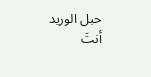حبل الوريد أنتَ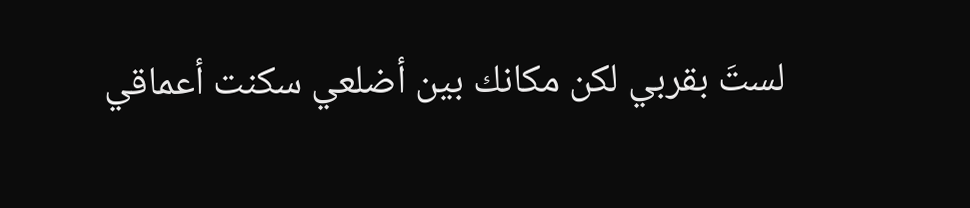لستَ بقربي لكن مكانك بين أضلعي سكنت أعماقي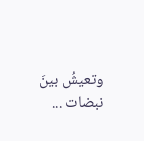وتعيشُ بينَ نبضات ...